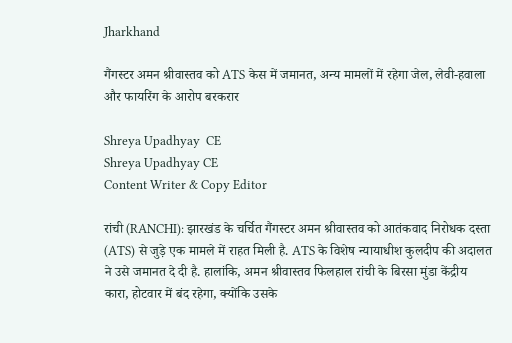Jharkhand

गैंगस्टर अमन श्रीवास्तव को ATS केस में जमानत, अन्य मामलों में रहेगा जेल, लेवी-हवाला और फायरिंग के आरोप बरकरार

Shreya Upadhyay  CE
Shreya Upadhyay CE
Content Writer & Copy Editor

रांची (RANCHI): झारखंड के चर्चित गैंगस्टर अमन श्रीवास्तव को आतंकवाद निरोधक दस्ता (ATS) से जुड़े एक मामले में राहत मिली है. ATS के विशेष न्यायाधीश कुलदीप की अदालत ने उसे जमानत दे दी है. हालांकि, अमन श्रीवास्तव फिलहाल रांची के बिरसा मुंडा केंद्रीय कारा, होटवार में बंद रहेगा, क्योंकि उसके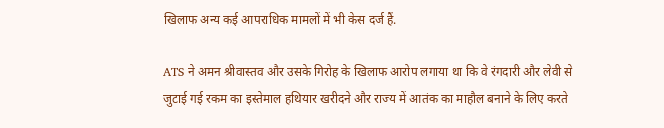खिलाफ अन्य कई आपराधिक मामलों में भी केस दर्ज हैं.

ATS ने अमन श्रीवास्तव और उसके गिरोह के खिलाफ आरोप लगाया था कि वे रंगदारी और लेवी से जुटाई गई रकम का इस्तेमाल हथियार खरीदने और राज्य में आतंक का माहौल बनाने के लिए करते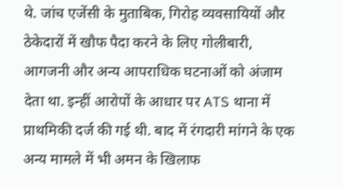थे. जांच एजेंसी के मुताबिक, गिरोह व्यवसायियों और ठेकेदारों में खौफ पैदा करने के लिए गोलीबारी, आगजनी और अन्य आपराधिक घटनाओं को अंजाम देता था. इन्हीं आरोपों के आधार पर ATS थाना में प्राथमिकी दर्ज की गई थी. बाद में रंगदारी मांगने के एक अन्य मामले में भी अमन के खिलाफ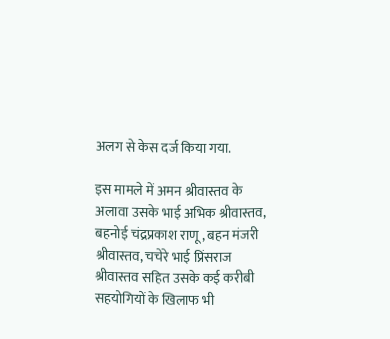अलग से केस दर्ज किया गया.

इस मामले में अमन श्रीवास्तव के अलावा उसके भाई अभिक श्रीवास्तव, बहनोई चंद्रप्रकाश राणू, बहन मंजरी श्रीवास्तव, चचेरे भाई प्रिंसराज श्रीवास्तव सहित उसके कई करीबी सहयोगियों के खिलाफ भी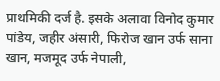प्राथमिकी दर्ज है. इसके अलावा विनोद कुमार पांडेय, जहीर अंसारी, फिरोज खान उर्फ साना खान, मजमूद उर्फ नेपाली,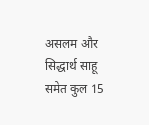असलम और सिद्धार्थ साहू समेत कुल 15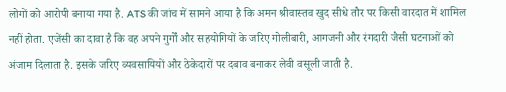लोगों को आरोपी बनाया गया है. ATS की जांच में सामने आया है कि अमन श्रीवास्तव खुद सीधे तौर पर किसी वारदात में शामिल नहीं होता. एजेंसी का दावा है कि वह अपने गुर्गों और सहयोगियों के जरिए गोलीबारी, आगजनी और रंगदारी जैसी घटनाओं को अंजाम दिलाता है. इसके जरिए व्यवसायियों और ठेकेदारों पर दबाव बनाकर लेवी वसूली जाती है.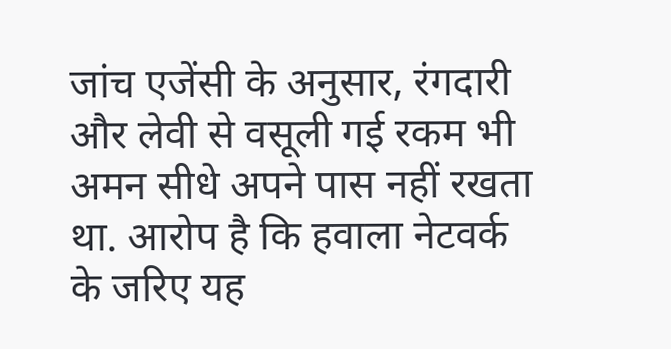जांच एजेंसी के अनुसार, रंगदारी और लेवी से वसूली गई रकम भी अमन सीधे अपने पास नहीं रखता था. आरोप है कि हवाला नेटवर्क के जरिए यह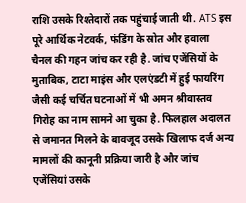राशि उसके रिश्तेदारों तक पहुंचाई जाती थी. ATS इस पूरे आर्थिक नेटवर्क, फंडिंग के स्रोत और हवाला चैनल की गहन जांच कर रही है. जांच एजेंसियों के मुताबिक, टाटा माइंस और एलएंडटी में हुई फायरिंग जैसी कई चर्चित घटनाओं में भी अमन श्रीवास्तव गिरोह का नाम सामने आ चुका है. फिलहाल अदालत से जमानत मिलने के बावजूद उसके खिलाफ दर्ज अन्य मामलों की कानूनी प्रक्रिया जारी है और जांच एजेंसियां उसके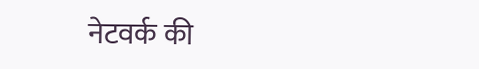नेटवर्क की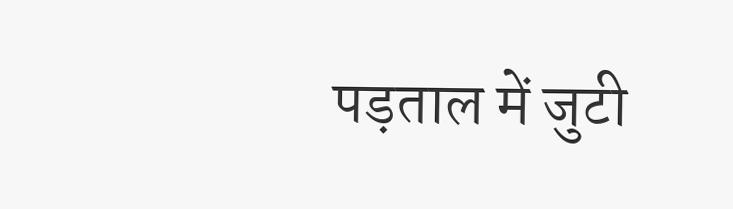पड़ताल में जुटी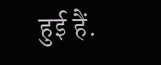हुई हैं.